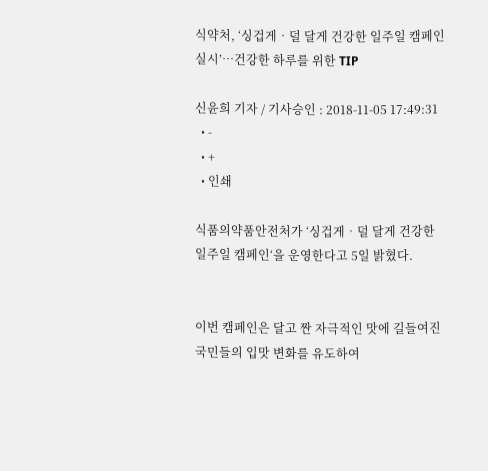식약처, ‘싱겁게‧덜 달게 건강한 일주일 캠페인 실시’…건강한 하루를 위한 TIP

신윤희 기자 / 기사승인 : 2018-11-05 17:49:31
  • -
  • +
  • 인쇄

식품의약품안전처가 ‘싱겁게‧덜 달게 건강한 일주일 캠페인‘을 운영한다고 5일 밝혔다.


이번 캠페인은 달고 짠 자극적인 맛에 길들여진 국민들의 입맛 변화를 유도하여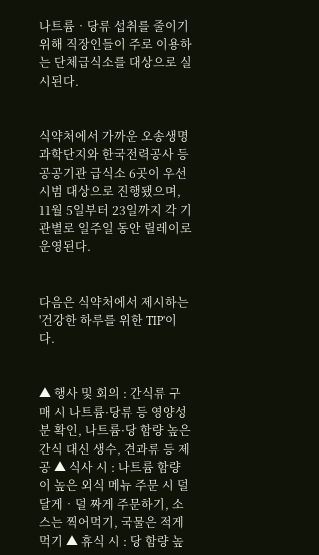나트륨‧당류 섭취를 줄이기 위해 직장인들이 주로 이용하는 단체급식소를 대상으로 실시된다.


식약처에서 가까운 오송생명과학단지와 한국전력공사 등 공공기관 급식소 6곳이 우선 시범 대상으로 진행됐으며, 11월 5일부터 23일까지 각 기관별로 일주일 동안 릴레이로 운영된다.


다음은 식약처에서 제시하는 '건강한 하루를 위한 TIP'이다.


▲ 행사 및 회의 : 간식류 구매 시 나트륨·당류 등 영양성분 확인, 나트륨·당 함량 높은 간식 대신 생수, 견과류 등 제공 ▲ 식사 시 : 나트륨 함량이 높은 외식 메뉴 주문 시 덜 달게‧덜 짜게 주문하기, 소스는 찍어먹기, 국물은 적게 먹기 ▲ 휴식 시 : 당 함량 높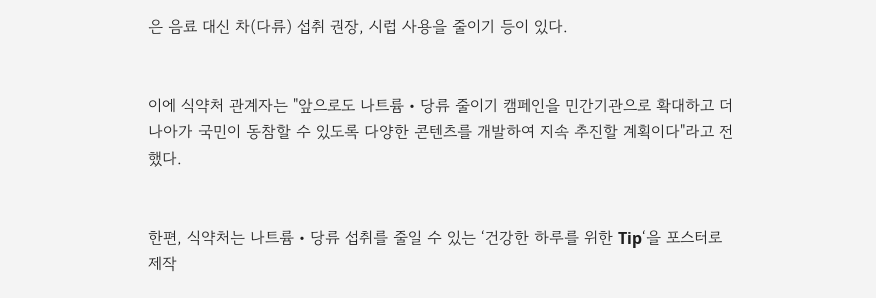은 음료 대신 차(다류) 섭취 권장, 시럽 사용을 줄이기 등이 있다.


이에 식약처 관계자는 "앞으로도 나트륨‧당류 줄이기 캠페인을 민간기관으로 확대하고 더 나아가 국민이 동참할 수 있도록 다양한 콘텐츠를 개발하여 지속 추진할 계획이다"라고 전했다.


한편, 식약처는 나트륨‧당류 섭취를 줄일 수 있는 ‘건강한 하루를 위한 Tip‘을 포스터로 제작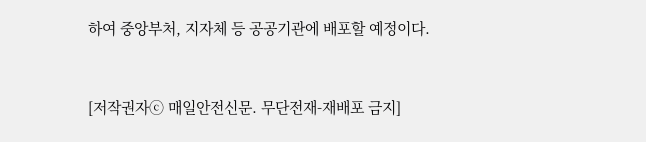하여 중앙부처, 지자체 등 공공기관에 배포할 예정이다.


[저작권자ⓒ 매일안전신문. 무단전재-재배포 금지]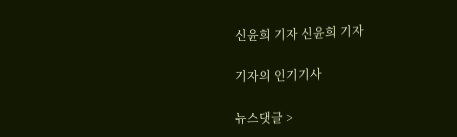신윤희 기자 신윤희 기자

기자의 인기기사

뉴스댓글 >